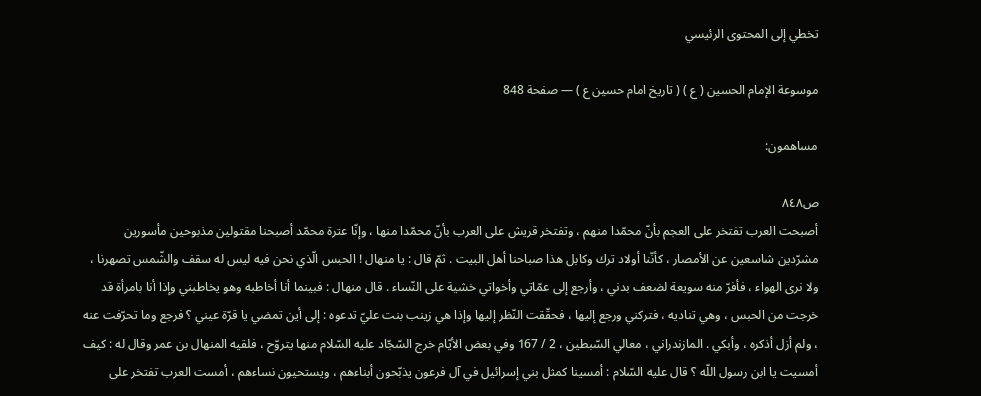تخطي إلى المحتوى الرئيسي

موسوعة الإمام الحسين ( ع ) ( تاريخ امام حسين ع ) — صفحة 848

مساهمون:

ص٨٤٨
أصبحت العرب تفتخر على العجم بأنّ محمّدا منهم ، وتفتخر قريش على العرب بأنّ محمّدا منها ، وإنّا عترة محمّد أصبحنا مقتولين مذبوحين مأسورين مشرّدين شاسعين عن الأمصار ، كأنّنا أولاد ترك وكابل هذا صباحنا أهل البيت . ثمّ قال : يا منهال ! الحبس الّذي نحن فيه ليس له سقف والشّمس تصهرنا ، ولا نرى الهواء ، فأفرّ منه سويعة لضعف بدني ، وأرجع إلى عمّاتي وأخواتي خشية على النّساء . قال منهال : فبينما أنا أخاطبه وهو يخاطبني وإذا أنا بامرأة قد خرجت من الحبس ، وهي تناديه ، فتركني ورجع إليها ، فحقّقت النّظر إليها وإذا هي زينب بنت عليّ تدعوه : إلى أين تمضي يا قرّة عيني ؟ فرجع وما تحرّفت عنه ، ولم أزل أذكره ، وأبكي . المازندراني ، معالي السّبطين ، 2 / 167 وفي بعض الأيّام خرج السّجّاد عليه السّلام منها يتروّح ، فلقيه المنهال بن عمر وقال له : كيف أمسيت يا ابن رسول اللّه ؟ قال عليه السّلام : أمسينا كمثل بني إسرائيل في آل فرعون يذبّحون أبناءهم ، ويستحيون نساءهم ، أمست العرب تفتخر على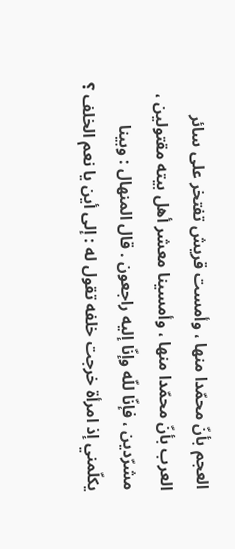العجم بأنّ محمّدا منها ، وأمست قريش تفتخر على سائر العرب بأنّ محمّدا منها ، وأمسينا معشر أهل بيته مقتولين ، مشرّدين ، فإنّا للّه وإنّا إليه راجعون . قال المنهال : وبينا يكلّمني إذ امرأة خرجت خلفه تقول له : إلى أين يا نعم الخلف ؟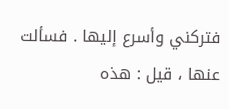فتركني وأسرع إليها . فسألت عنها ، قيل : هذه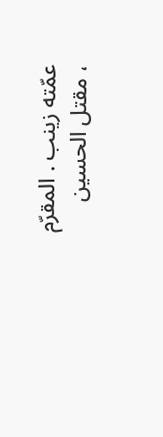عمّته زينب . المقرّم ، مقتل الحسين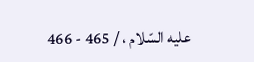عليه السّلام ، / 465 - 466